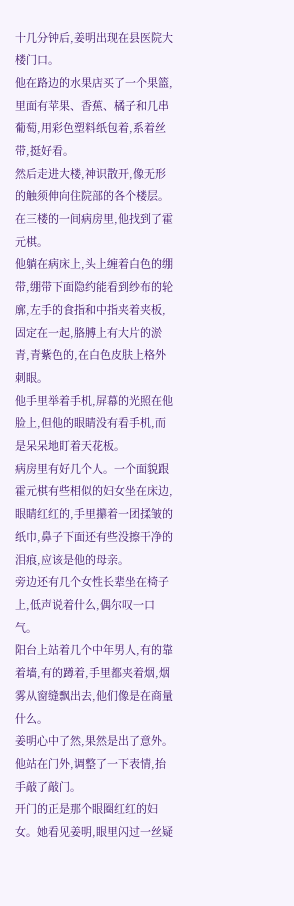十几分钟后,姜明出现在县医院大楼门口。
他在路边的水果店买了一个果篮,里面有苹果、香蕉、橘子和几串葡萄,用彩色塑料纸包着,系着丝带,挺好看。
然后走进大楼,神识散开,像无形的触须伸向住院部的各个楼层。
在三楼的一间病房里,他找到了霍元棋。
他躺在病床上,头上缠着白色的绷带,绷带下面隐约能看到纱布的轮廓,左手的食指和中指夹着夹板,固定在一起,胳膊上有大片的淤青,青紫色的,在白色皮肤上格外刺眼。
他手里举着手机,屏幕的光照在他脸上,但他的眼睛没有看手机,而是呆呆地盯着天花板。
病房里有好几个人。一个面貌跟霍元棋有些相似的妇女坐在床边,眼睛红红的,手里攥着一团揉皱的纸巾,鼻子下面还有些没擦干净的泪痕,应该是他的母亲。
旁边还有几个女性长辈坐在椅子上,低声说着什么,偶尔叹一口气。
阳台上站着几个中年男人,有的靠着墙,有的蹲着,手里都夹着烟,烟雾从窗缝飘出去,他们像是在商量什么。
姜明心中了然,果然是出了意外。他站在门外,调整了一下表情,抬手敲了敲门。
开门的正是那个眼圈红红的妇女。她看见姜明,眼里闪过一丝疑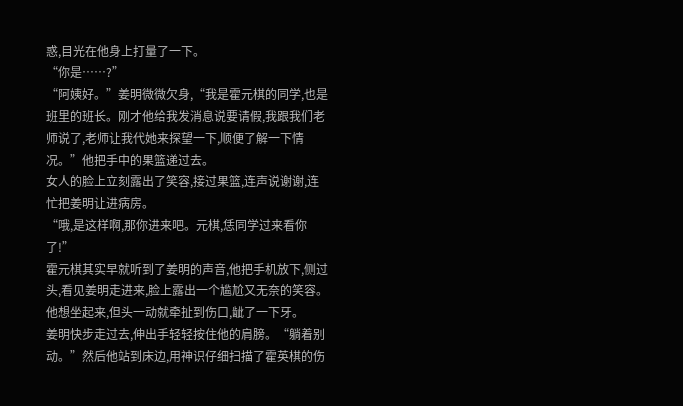惑,目光在他身上打量了一下。
“你是……?”
“阿姨好。”姜明微微欠身,“我是霍元棋的同学,也是班里的班长。刚才他给我发消息说要请假,我跟我们老师说了,老师让我代她来探望一下,顺便了解一下情况。”他把手中的果篮递过去。
女人的脸上立刻露出了笑容,接过果篮,连声说谢谢,连忙把姜明让进病房。
“哦,是这样啊,那你进来吧。元棋,恁同学过来看你了!”
霍元棋其实早就听到了姜明的声音,他把手机放下,侧过头,看见姜明走进来,脸上露出一个尴尬又无奈的笑容。
他想坐起来,但头一动就牵扯到伤口,龇了一下牙。
姜明快步走过去,伸出手轻轻按住他的肩膀。“躺着别动。”然后他站到床边,用神识仔细扫描了霍英棋的伤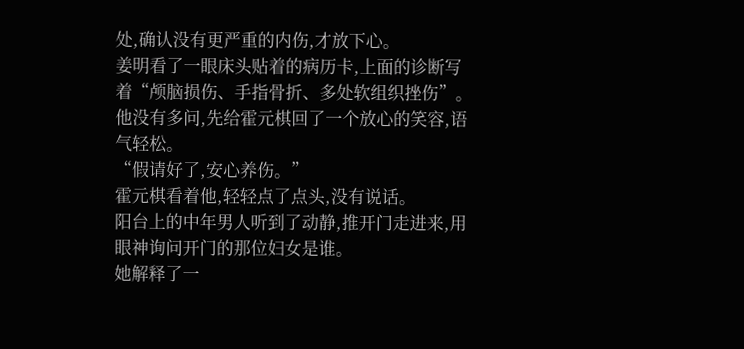处,确认没有更严重的内伤,才放下心。
姜明看了一眼床头贴着的病历卡,上面的诊断写着“颅脑损伤、手指骨折、多处软组织挫伤”。
他没有多问,先给霍元棋回了一个放心的笑容,语气轻松。
“假请好了,安心养伤。”
霍元棋看着他,轻轻点了点头,没有说话。
阳台上的中年男人听到了动静,推开门走进来,用眼神询问开门的那位妇女是谁。
她解释了一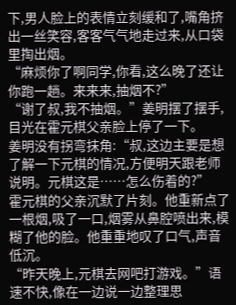下,男人脸上的表情立刻缓和了,嘴角挤出一丝笑容,客客气气地走过来,从口袋里掏出烟。
“麻烦你了啊同学,你看,这么晚了还让你跑一趟。来来来,抽烟不?”
“谢了叔,我不抽烟。”姜明摆了摆手,目光在霍元棋父亲脸上停了一下。
姜明没有拐弯抹角:“叔,这边主要是想了解一下元棋的情况,方便明天跟老师说明。元棋这是……怎么伤着的?”
霍元棋的父亲沉默了片刻。他重新点了一根烟,吸了一口,烟雾从鼻腔喷出来,模糊了他的脸。他重重地叹了口气,声音低沉。
“昨天晚上,元棋去网吧打游戏。”语速不快,像在一边说一边整理思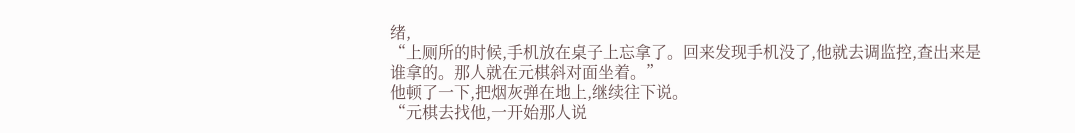绪,
“上厕所的时候,手机放在桌子上忘拿了。回来发现手机没了,他就去调监控,查出来是谁拿的。那人就在元棋斜对面坐着。”
他顿了一下,把烟灰弹在地上,继续往下说。
“元棋去找他,一开始那人说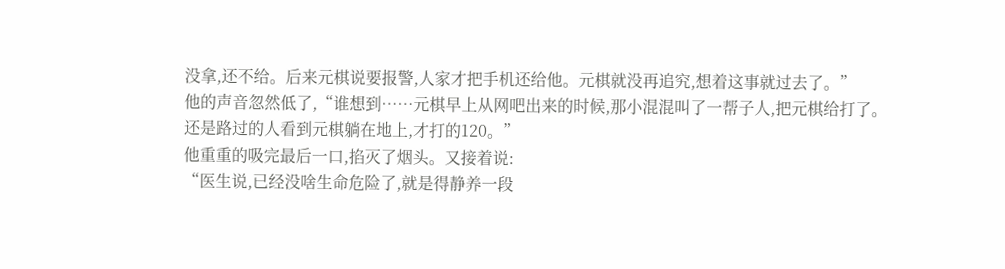没拿,还不给。后来元棋说要报警,人家才把手机还给他。元棋就没再追究,想着这事就过去了。”
他的声音忽然低了,“谁想到……元棋早上从网吧出来的时候,那小混混叫了一帮子人,把元棋给打了。还是路过的人看到元棋躺在地上,才打的120。”
他重重的吸完最后一口,掐灭了烟头。又接着说:
“医生说,已经没啥生命危险了,就是得静养一段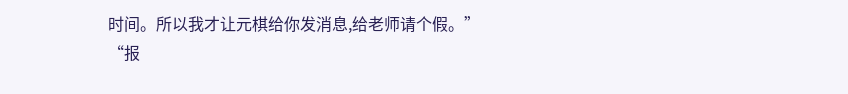时间。所以我才让元棋给你发消息,给老师请个假。”
“报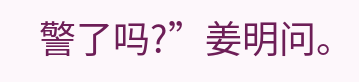警了吗?”姜明问。